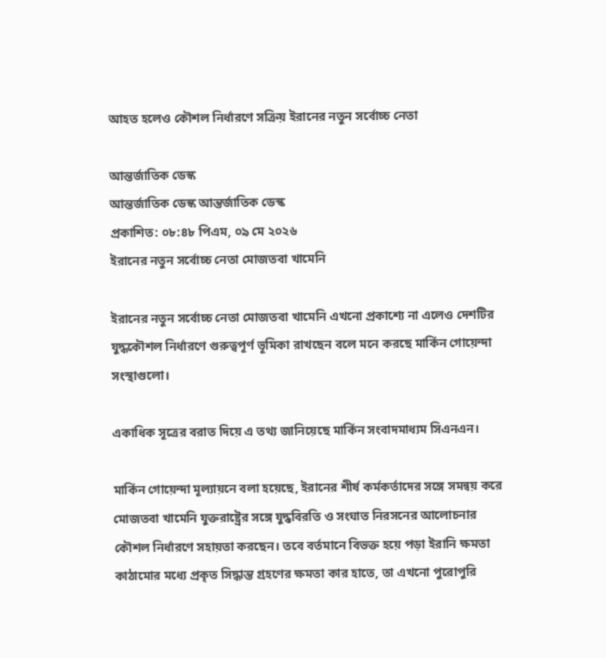আহত হলেও কৌশল নির্ধারণে সক্রিয় ইরানের নতুন সর্বোচ্চ নেতা

আন্তর্জাতিক ডেস্ক
আন্তর্জাতিক ডেস্ক আন্তর্জাতিক ডেস্ক
প্রকাশিত: ০৮:৪৮ পিএম, ০৯ মে ২০২৬
ইরানের নতুন সর্বোচ্চ নেতা মোজতবা খামেনি

ইরানের নতুন সর্বোচ্চ নেতা মোজতবা খামেনি এখনো প্রকাশ্যে না এলেও দেশটির যুদ্ধকৌশল নির্ধারণে গুরুত্বপূর্ণ ভূমিকা রাখছেন বলে মনে করছে মার্কিন গোয়েন্দা সংস্থাগুলো।

একাধিক সূত্রের বরাত দিয়ে এ তথ্য জানিয়েছে মার্কিন সংবাদমাধ্যম সিএনএন।

মার্কিন গোয়েন্দা মূল্যায়নে বলা হয়েছে, ইরানের শীর্ষ কর্মকর্তাদের সঙ্গে সমন্বয় করে মোজতবা খামেনি যুক্তরাষ্ট্রের সঙ্গে যুদ্ধবিরতি ও সংঘাত নিরসনের আলোচনার কৌশল নির্ধারণে সহায়তা করছেন। তবে বর্তমানে বিভক্ত হয়ে পড়া ইরানি ক্ষমতা কাঠামোর মধ্যে প্রকৃত সিদ্ধান্ত গ্রহণের ক্ষমতা কার হাতে, তা এখনো পুরোপুরি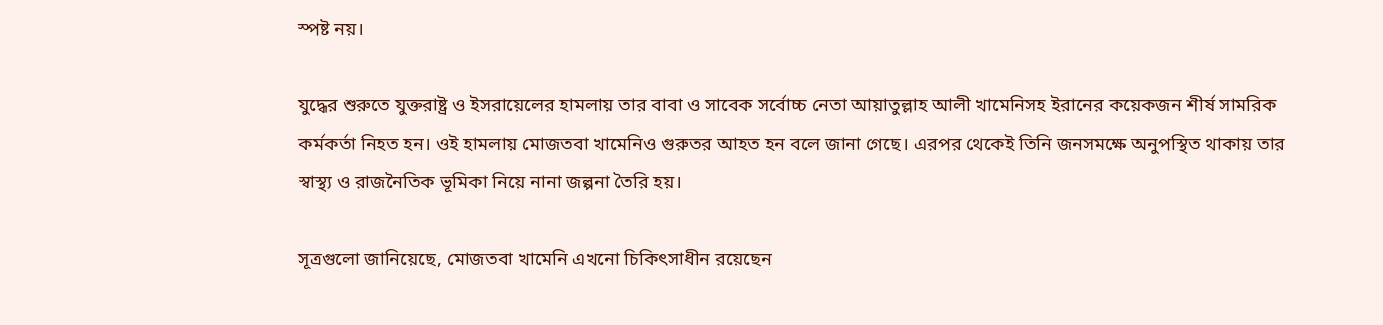স্পষ্ট নয়।

যুদ্ধের শুরুতে যুক্তরাষ্ট্র ও ইসরায়েলের হামলায় তার বাবা ও সাবেক সর্বোচ্চ নেতা আয়াতুল্লাহ আলী খামেনিসহ ইরানের কয়েকজন শীর্ষ সামরিক কর্মকর্তা নিহত হন। ওই হামলায় মোজতবা খামেনিও গুরুতর আহত হন বলে জানা গেছে। এরপর থেকেই তিনি জনসমক্ষে অনুপস্থিত থাকায় তার স্বাস্থ্য ও রাজনৈতিক ভূমিকা নিয়ে নানা জল্পনা তৈরি হয়।

সূত্রগুলো জানিয়েছে, মোজতবা খামেনি এখনো চিকিৎসাধীন রয়েছেন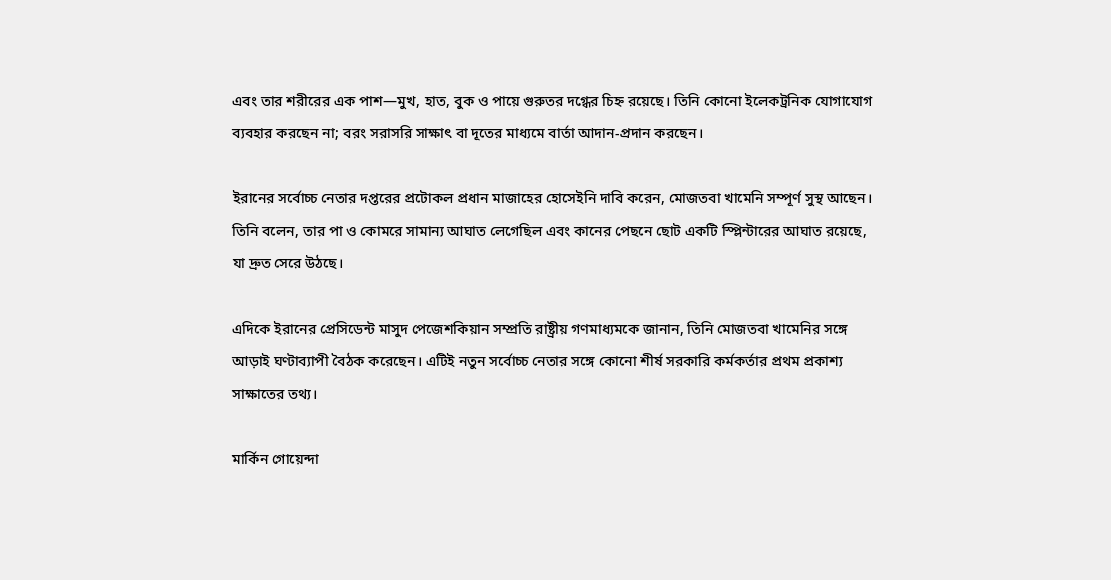এবং তার শরীরের এক পাশ—মুখ, হাত, বুক ও পায়ে গুরুতর দগ্ধের চিহ্ন রয়েছে। তিনি কোনো ইলেকট্রনিক যোগাযোগ ব্যবহার করছেন না; বরং সরাসরি সাক্ষাৎ বা দূতের মাধ্যমে বার্তা আদান-প্রদান করছেন।

ইরানের সর্বোচ্চ নেতার দপ্তরের প্রটোকল প্রধান মাজাহের হোসেইনি দাবি করেন, মোজতবা খামেনি সম্পূর্ণ সুস্থ আছেন। তিনি বলেন, তার পা ও কোমরে সামান্য আঘাত লেগেছিল এবং কানের পেছনে ছোট একটি স্প্লিন্টারের আঘাত রয়েছে, যা দ্রুত সেরে উঠছে।

এদিকে ইরানের প্রেসিডেন্ট মাসুদ পেজেশকিয়ান সম্প্রতি রাষ্ট্রীয় গণমাধ্যমকে জানান, তিনি মোজতবা খামেনির সঙ্গে আড়াই ঘণ্টাব্যাপী বৈঠক করেছেন। এটিই নতুন সর্বোচ্চ নেতার সঙ্গে কোনো শীর্ষ সরকারি কর্মকর্তার প্রথম প্রকাশ্য সাক্ষাতের তথ্য।

মার্কিন গোয়েন্দা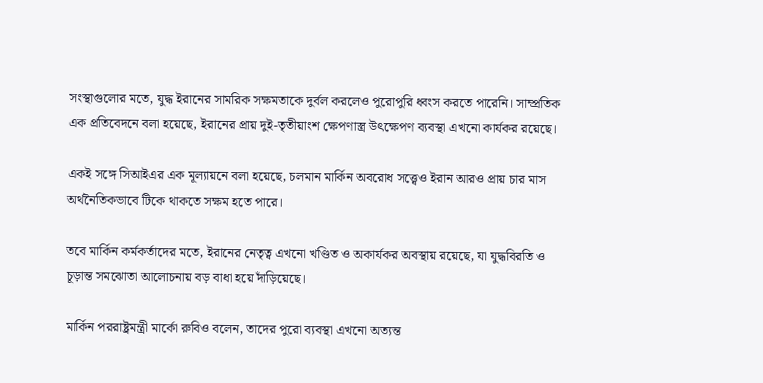সংস্থাগুলোর মতে, যুদ্ধ ইরানের সামরিক সক্ষমতাকে দুর্বল করলেও পুরোপুরি ধ্বংস করতে পারেনি। সাম্প্রতিক এক প্রতিবেদনে বলা হয়েছে, ইরানের প্রায় দুই-তৃতীয়াংশ ক্ষেপণাস্ত্র উৎক্ষেপণ ব্যবস্থা এখনো কার্যকর রয়েছে।

একই সঙ্গে সিআইএর এক মূল্যায়নে বলা হয়েছে, চলমান মার্কিন অবরোধ সত্ত্বেও ইরান আরও প্রায় চার মাস অর্থনৈতিকভাবে টিকে থাকতে সক্ষম হতে পারে।

তবে মার্কিন কর্মকর্তাদের মতে, ইরানের নেতৃত্ব এখনো খণ্ডিত ও অকার্যকর অবস্থায় রয়েছে, যা যুদ্ধবিরতি ও চূড়ান্ত সমঝোতা আলোচনায় বড় বাধা হয়ে দাঁড়িয়েছে।

মার্কিন পররাষ্ট্রমন্ত্রী মার্কো রুবিও বলেন, তাদের পুরো ব্যবস্থা এখনো অত্যন্ত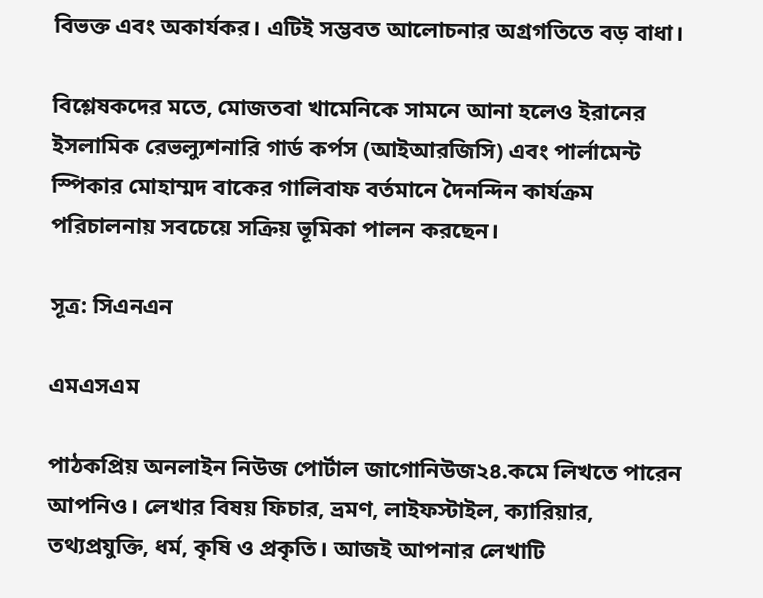বিভক্ত এবং অকার্যকর। এটিই সম্ভবত আলোচনার অগ্রগতিতে বড় বাধা।

বিশ্লেষকদের মতে, মোজতবা খামেনিকে সামনে আনা হলেও ইরানের ইসলামিক রেভল্যুশনারি গার্ড কর্পস (আইআরজিসি) এবং পার্লামেন্ট স্পিকার মোহাম্মদ বাকের গালিবাফ বর্তমানে দৈনন্দিন কার্যক্রম পরিচালনায় সবচেয়ে সক্রিয় ভূমিকা পালন করছেন।

সূত্র: সিএনএন

এমএসএম

পাঠকপ্রিয় অনলাইন নিউজ পোর্টাল জাগোনিউজ২৪.কমে লিখতে পারেন আপনিও। লেখার বিষয় ফিচার, ভ্রমণ, লাইফস্টাইল, ক্যারিয়ার, তথ্যপ্রযুক্তি, ধর্ম, কৃষি ও প্রকৃতি। আজই আপনার লেখাটি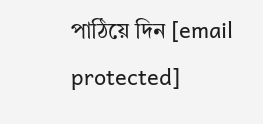পাঠিয়ে দিন [email protected]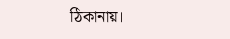ঠিকানায়।